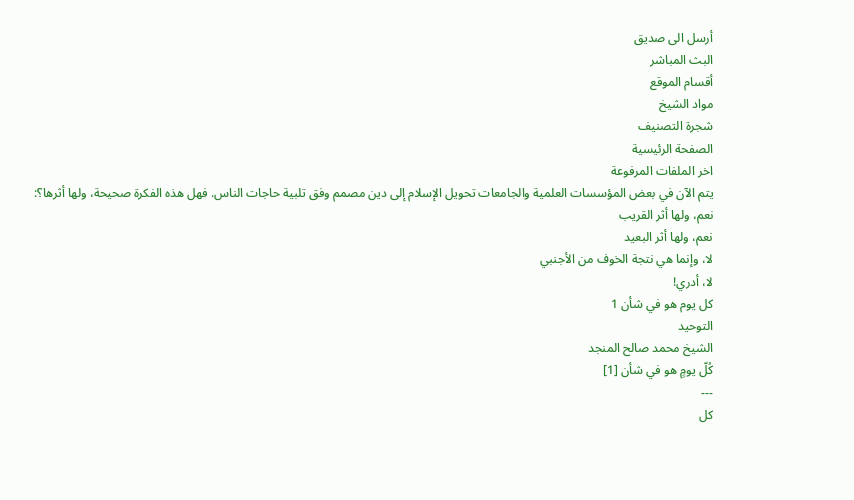أرسل الى صديق
البث المباشر
أقسام الموقع
مواد الشيخ
شجرة التصنيف
الصفحة الرئيسية
اخر الملفات المرفوعة
يتم الآن في بعض المؤسسات العلمية والجامعات تحويل الإسلام إلى دين مصمم وفق تلبية حاجات الناس. فهل هذه الفكرة صحيحة، ولها أثرها؟:
نعم، ولها أثر القريب
نعم، ولها أثر البعيد
لا، وإنما هي نتجة الخوف من الأجنبي
لا، أدري!
كل يوم هو في شأن 1
التوحيد
الشيخ محمد صالح المنجد
كُلّ يومٍ هو في شأن [1]
---
كل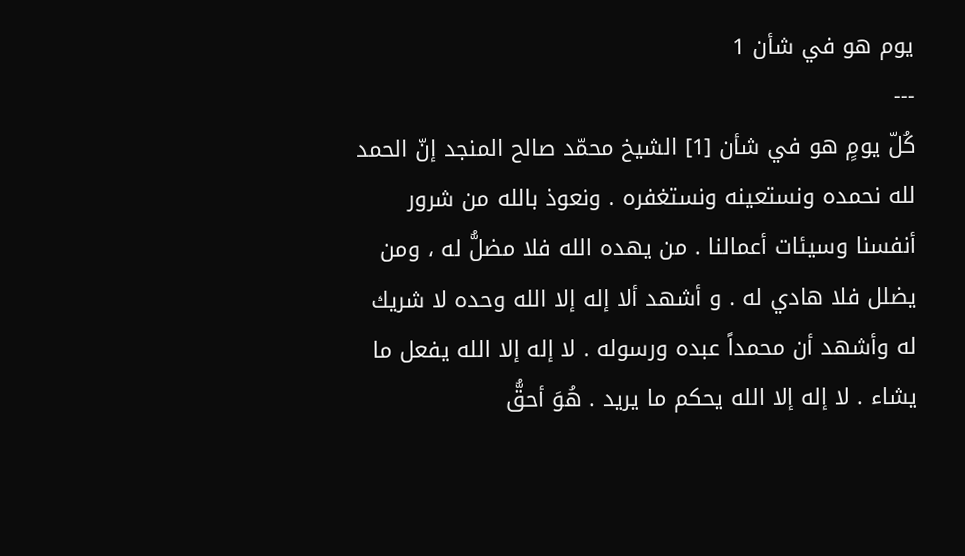يوم هو في شأن 1
---
كُلّ يومٍ هو في شأن [1] الشيخ محمّد صالح المنجد إنّ الحمد لله نحمده ونستعينه ونستغفره . ونعوذ بالله من شرور أنفسنا وسيئات أعمالنا . من يهده الله فلا مضلُّ له ، ومن يضلل فلا هادي له . و أشهد ألا إله إلا الله وحده لا شريك له وأشهد أن محمداً عبده ورسوله . لا إله إلا الله يفعل ما يشاء . لا إله إلا الله يحكم ما يريد . هُوَ أحقُّ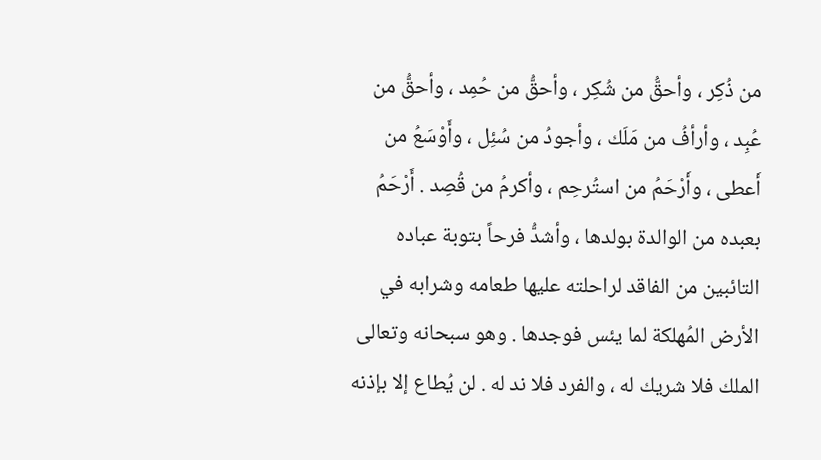من ذُكِر ، وأحقُّ من شُكِر ، وأحقُّ من حُمِد ، وأحقُّ من عُبِد ، وأرأفُ من مَلَك ، وأجودُ من سُئِل ، وأَوْسَعُ من أَعطى ، وأَرْحَمُ من استُرحِم ، وأكرمُ من قُصِد . أَرْحَمُ بعبده من الوالدة بولدها ، وأشدُّ فرحاً بتوبة عباده التائبين من الفاقد لراحلته عليها طعامه وشرابه في الأرض المُهلكة لما يئس فوجدها . وهو سبحانه وتعالى الملك فلا شريك له ، والفرد فلا ند له . لن يُطاع إلا بإذنه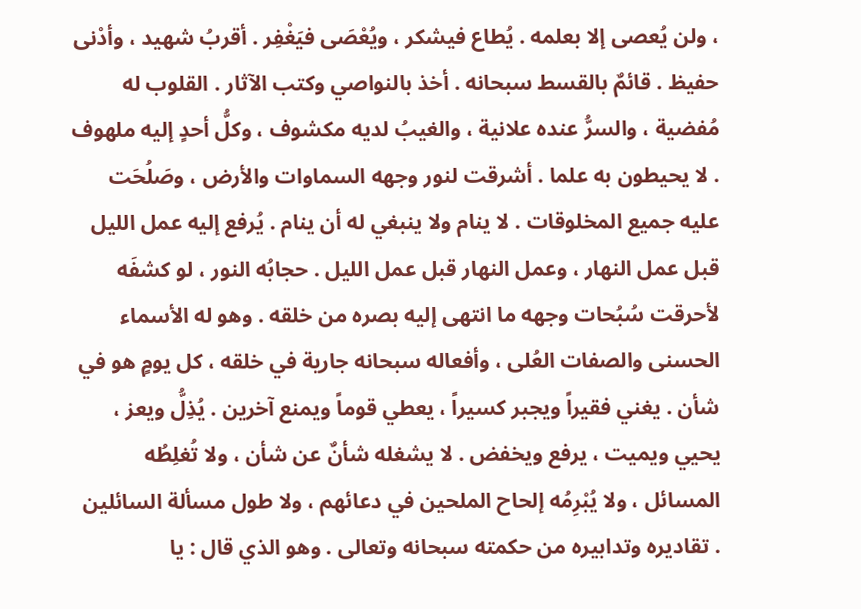، ولن يُعصى إلا بعلمه . يُطاع فيشكر ، ويُعْصَى فيَغْفِر . أقربُ شهيد ، وأدْنى حفيظ . قائمٌ بالقسط سبحانه . أخذ بالنواصي وكتب الآثار . القلوب له مُفضية ، والسرُّ عنده علانية ، والغيبُ لديه مكشوف ، وكلُّ أحدٍ إليه ملهوف . لا يحيطون به علما . أشرقت لنور وجهه السماوات والأرض ، وصَلُحَت عليه جميع المخلوقات . لا ينام ولا ينبغي له أن ينام . يُرفع إليه عمل الليل قبل عمل النهار ، وعمل النهار قبل عمل الليل . حجابُه النور ، لو كشفَه لأحرقت سُبُحات وجهه ما انتهى إليه بصره من خلقه . وهو له الأسماء الحسنى والصفات العُلى ، وأفعاله سبحانه جارية في خلقه ، كل يومٍ هو في شأن . يغني فقيراً ويجبر كسيراً ، يعطي قوماً ويمنع آخرين . يُذِلُّ ويعز ، يحيي ويميت ، يرفع ويخفض . لا يشغله شأنٌ عن شأن ، ولا تُغلِطُه المسائل ، ولا يُبْرِمُه إلحاح الملحين في دعائهم ، ولا طول مسألة السائلين . تقاديره وتدابيره من حكمته سبحانه وتعالى . وهو الذي قال : يا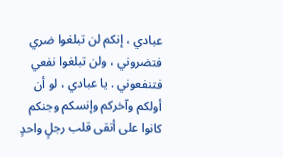عبادي ، إنكم لن تبلغوا ضري فتضروني ، ولن تبلغوا نفعي فتنفعوني . يا عبادي ، لو أن أولكم وآخركم وإنسكم وجنكم كانوا على أتقى قلب رجلٍ واحدٍ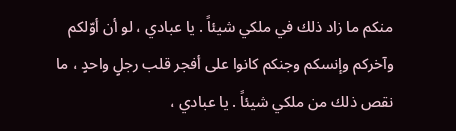منكم ما زاد ذلك في ملكي شيئاً . يا عبادي ، لو أن أوّلكم وآخركم وإنسكم وجنكم كانوا على أفجر قلب رجلٍ واحدٍ ، ما نقص ذلك من ملكي شيئاً . يا عبادي ،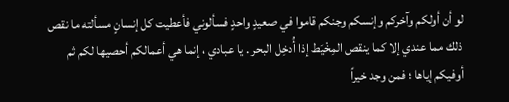لو أن أولكم وآخركم وإنسكم وجنكم قاموا في صعيدٍ واحدٍ فسألوني فأعطيت كل إنسانٍ مسألته ما نقص ذلك مما عندي إلا كما ينقص المِخْيَط إذا أُدخِل البحر . يا عبادي ، إنما هي أعمالكم أحصيها لكم ثم أوفيكم إياها ؛ فمن وجد خيراً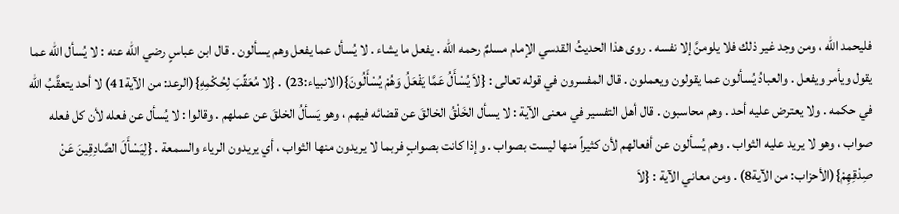فليحمد الله ، ومن وجد غير ذلك فلا يلومنَّ إلا نفسه . روى هذا الحديثُ القدسي الإمام مسلمٌ رحمه الله . يفعل ما يشاء . لا يُسأل عما يفعل وهم يسألون . قال ابن عباسٍ رضي الله عنه : لا يُسأل الله عما يقول ويأمر ويفعل . والعبادُ يُسألون عما يقولون ويعملون . قال المفسرون في قوله تعالى : {لاَ يُسْأَلُ عَمَّا يَفْعَلُ وَهُمْ يُسْأَلُونَ}(الانبياء:23) . {لا مُعَقِّبَ لِحُكْمِهِ}(الرعد: من الآية41) لا أحد يتعقَّبُ الله في حكمه . ولا يعترض عليه أحد . وهم محاسبون . قال أهل التفسير في معنى الآية : لا يسأل الخَلْقُ الخالقَ عن قضائه فيهم ، وهو يَسألُ الخلقَ عن عملهم . وقالوا : لا يُسأل عن فعله لأن كل فعله صواب ، وهو لا يريد عليه الثواب . وهم يُسألون عن أفعالهم لأن كثيراً منها ليست بصواب . وإذا كانت بصوابٍ فربما لا يريدون منها الثواب ، أي يريدون الرياء والسمعة . {لِيَسْأَلَ الصَّادِقِينَ عَنْ صِدْقِهِمْ}(الأحزاب: من الآية8) . ومن معاني الآية : {لاَ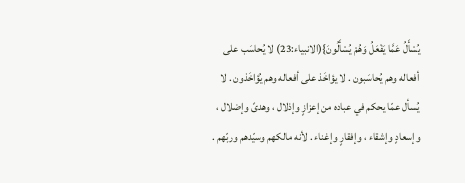يُسْأَلُ عَمَّا يَفْعَلُ وَهُمْ يُسْأَلُونَ}(الانبياء:23) لا يُحاسَب على أفعاله وهم يُحاسَبون . لا يؤاخَذ على أفعاله وهم يُؤاخَذون . لا يُسأل عمّا يحكم في عباده من إعزازٍ وإذلال ، وهدىً وإضلال ، وإسعادٍ وإشقاء ، وإفقارٍ وإغناء . لأنه مالكهم وسيّدهم وربّهم .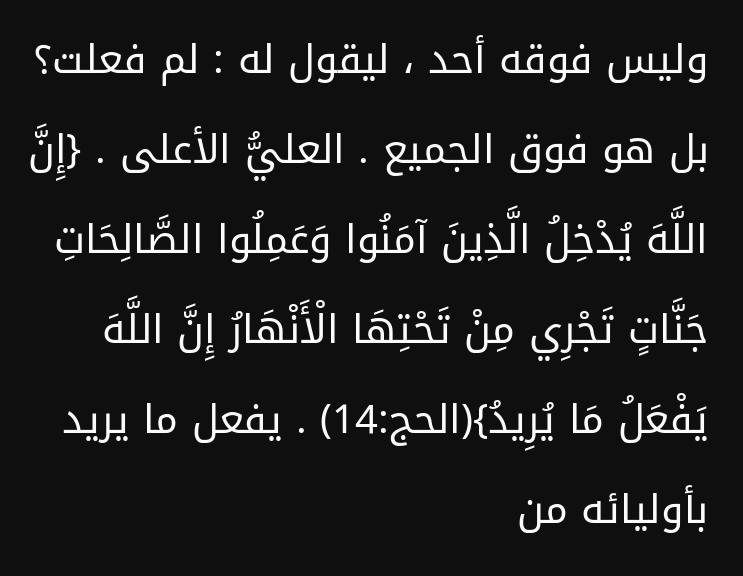وليس فوقه أحد ، ليقول له : لم فعلت؟ بل هو فوق الجميع . العليُّ الأعلى . {إِنَّ اللَّهَ يُدْخِلُ الَّذِينَ آمَنُوا وَعَمِلُوا الصَّالِحَاتِ جَنَّاتٍ تَجْرِي مِنْ تَحْتِهَا الْأَنْهَارُ إِنَّ اللَّهَ يَفْعَلُ مَا يُرِيدُ}(الحج:14) . يفعل ما يريد بأوليائه من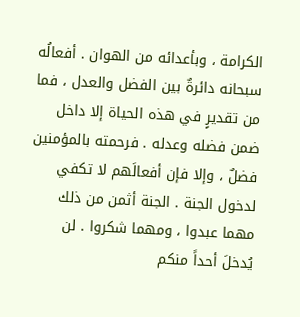الكرامة ، وبأعدائه من الهوان . أفعالُه سبحانه دائرةٌ بين الفضل والعدل ، فما من تقديرٍ في هذه الحياة إلا داخل ضمن فضله وعدله . فرحمته بالمؤمنين فضلٌ ، وإلا فإن أفعالَهم لا تكفي لدخول الجنة . الجنة أثمن من ذلك مهما عبدوا ، ومهما شكروا . لن يُدخلَ أحداً منكم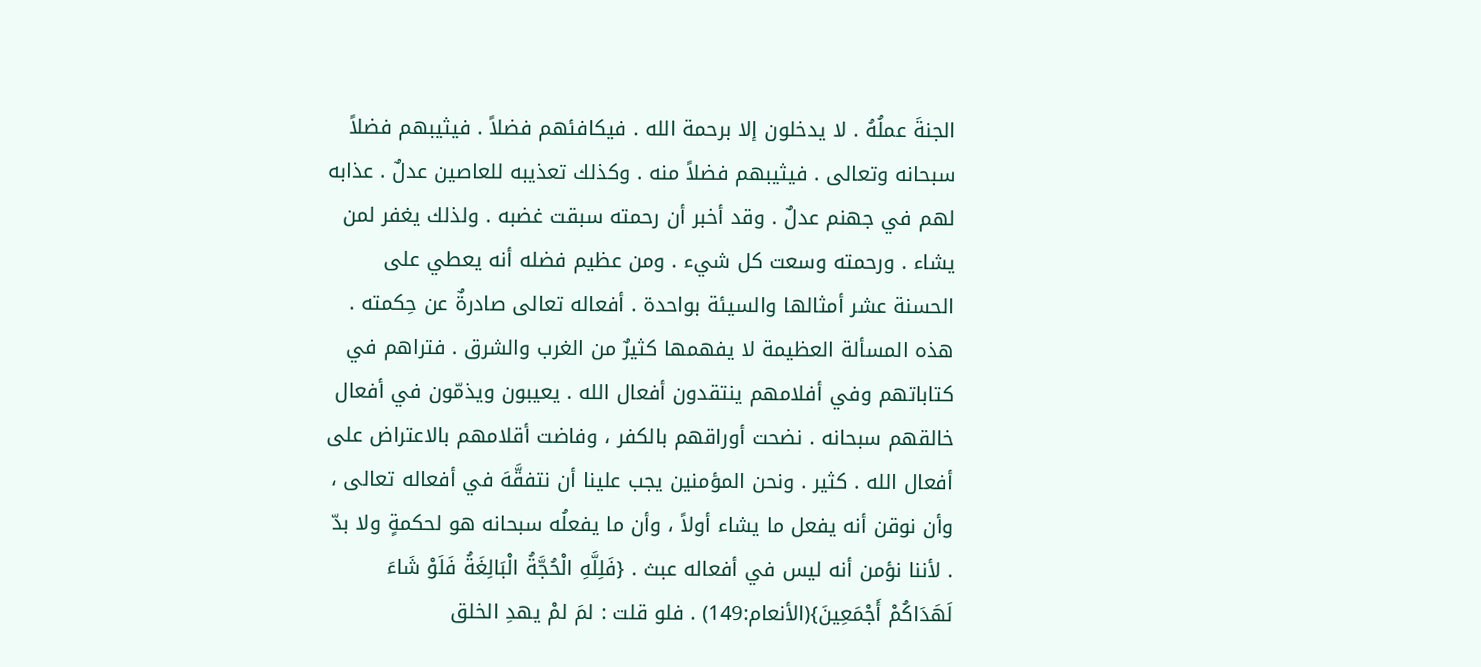الجنةَ عملُهُ . لا يدخلون إلا برحمة الله . فيكافئهم فضلاً . فيثيبهم فضلاً سبحانه وتعالى . فيثيبهم فضلاً منه . وكذلك تعذيبه للعاصين عدلٌ . عذابه لهم في جهنم عدلٌ . وقد أخبر أن رحمته سبقت غضبه . ولذلك يغفر لمن يشاء . ورحمته وسعت كل شيء . ومن عظيم فضله أنه يعطي على الحسنة عشر أمثالها والسيئة بواحدة . أفعاله تعالى صادرةٌ عن حِكمته . هذه المسألة العظيمة لا يفهمها كثيرٌ من الغرب والشرق . فتراهم في كتاباتهم وفي أفلامهم ينتقدون أفعال الله . يعيبون ويذمّون في أفعال خالقهم سبحانه . نضحت أوراقهم بالكفر ، وفاضت أقلامهم بالاعتراض على أفعال الله . كثير . ونحن المؤمنين يجب علينا أن نتفقَّهَ في أفعاله تعالى ، وأن نوقن أنه يفعل ما يشاء أولاً ، وأن ما يفعلُه سبحانه هو لحكمةٍ ولا بدّ . لأننا نؤمن أنه ليس في أفعاله عبث . {فَلِلَّهِ الْحُجَّةُ الْبَالِغَةُ فَلَوْ شَاءَ لَهَدَاكُمْ أَجْمَعِينَ}(الأنعام:149) . فلو قلت : لمَ لمْ يهدِ الخلق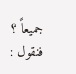جميعاً ؟ فنقول :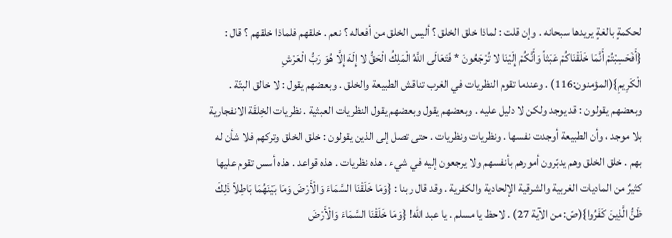لحكمةٍ بالغةٍ يريدها سبحانه . وإن قلت : لماذا خلق الخلق ؟ أليس الخلق من أفعاله ؟ نعم . خلقهم فلماذا خلقهم ؟ قال : {أَفَحَسِبْتُمْ أَنَّمَا خَلَقْنَاكُمْ عَبَثاً وَأَنَّكُمْ إِلَيْنَا لا تُرْجَعُونَ * فَتَعَالَى اللَّهُ الْمَلِكُ الْحَقُّ لا إِلَهَ إِلَّا هُوَ رَبُّ الْعَرْشِ الْكَرِيمِ}(المؤمنون:116) . وعندما تقوم النظريات في الغرب تناقش الطبيعة والخلق . وبعضهم يقول : لا خالق البتّة . وبعضهم يقولون : قد يوجد ولكن لا دليل عليه . وبعضهم يقول وبعضهم يقول النظريات العبثية . نظريات الخِلقَة الانفجارية بلا موجد ، وأن الطبيعة أوجدت نفسها . ونظريات ونظريات . حتى تصل إلى الذين يقولون : خلق الخلق وتركهم فلا شأن له بهم . خلق الخلق وهم يدبّرون أمورهم بأنفسهم ولا يرجعون إليه في شيء . هذه نظريات . هذه قواعد . هذه أسس تقوم عليها كثيرٌ من الماديات الغربية والشرقية الإلحادية والكفرية . وقد قال ربنا : {وَمَا خَلَقْنَا السَّمَاءَ وَالْأَرْضَ وَمَا بَيْنَهُمَا بَاطِلاً ذَلِكَ ظَنُّ الَّذِينَ كَفَرُوا}(صّ: من الآية 27) . لاحظ يا مسلم . يا عبد الله! {وَمَا خَلَقْنَا السَّمَاءَ وَالْأَرْضَ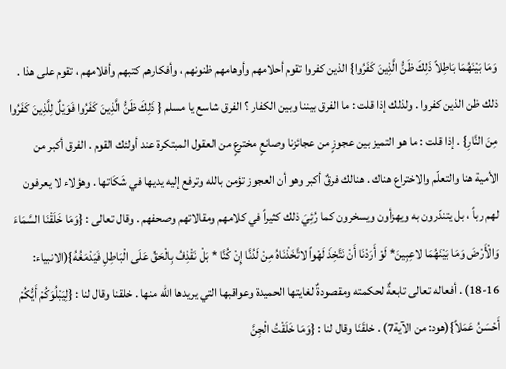وَمَا بَيْنَهُمَا بَاطِلاً ذَلِكَ ظَنُّ الَّذِينَ كَفَرُوا} الذين كفروا تقوم أحلامهم وأوهامهم ظنونهم ، وأفكارهم كتبهم وأفلامهم ، تقوم على هذا . ذلك ظن الذين كفروا . ولذلك إذا قلت : ما الفرق بيننا وبين الكفار ؟ الفرق شاسع يا مسلم { ذَلِكَ ظَنُّ الَّذِينَ كَفَرُوا فَوَيْلٌ لِلَّذِينَ كَفَرُوا مِنَ النَّارِ} . إذا قلت : ما هو التميز بين عجوزٍ من عجائزنا وصانعٍ مخترعٍ من العقول المبتكرة عند أولئك القوم . الفرق أكبر من الأمية هنا والتعلّم والاختراع هناك . هنالك فرقٌ أكبر وهو أن العجوز تؤمن بالله وترفع إليه يديها في شَكَاتها . وهؤلاء لا يعرفون لهم رباً ، بل يتندّرون به ويهزأون ويسخرون كما رُئِيَ ذلك كثيراً في كلامهم ومقالاتهم وصحفهم . وقال تعالى : {وَمَا خَلَقْنَا السَّمَاءَ وَالْأَرْضَ وَمَا بَيْنَهُمَا لاعِبِينَ* لَوْ أَرَدْنَا أَنْ نَتَّخِذَ لَهْواً لاتَّخَذْنَاهُ مِنْ لَدُنَّا إِنْ كُنَّا * بَلْ نَقْذِفُ بِالْحَقِّ عَلَى الْبَاطِلِ فَيَدْمَغُهُ}(الانبياء: 16-18) . أفعاله تعالى تابعةٌ لحكمته ومقصودةٌ لغايتها الحميدة وعواقبها التي يريدها الله منها . خلقنا وقال لنا : {لِيَبْلُوَكُمْ أَيُّكُمْ أَحْسَنُ عَمَلاً}(هود: من الآية7) . خلقَنَا وقال لنا : {وَمَا خَلَقْتُ الْجِنَّ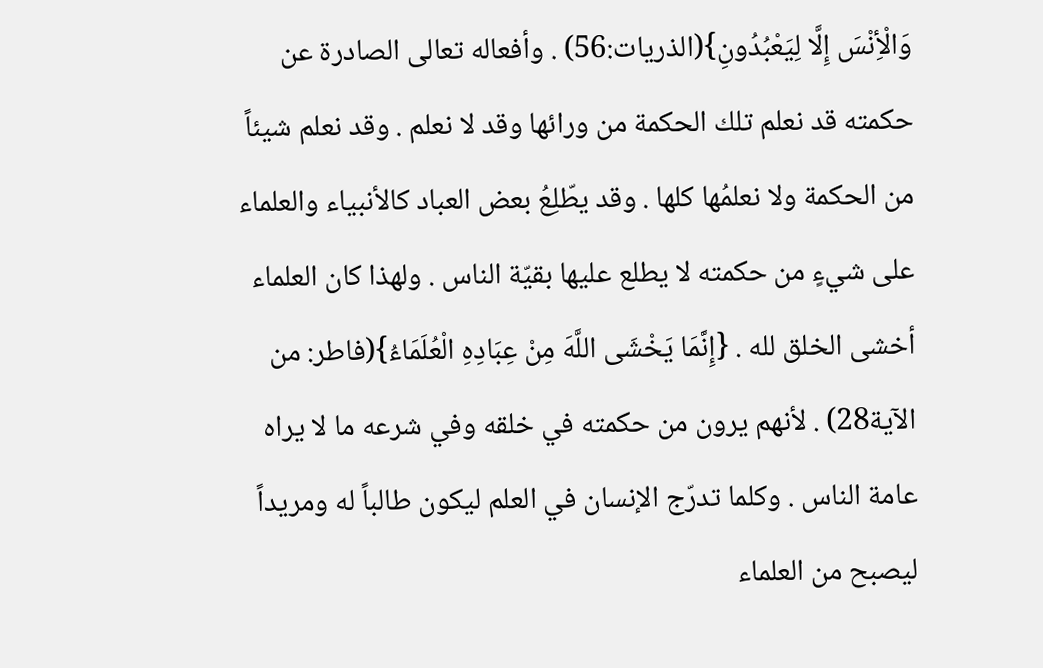وَالْأِنْسَ إِلَّا لِيَعْبُدُونِ}(الذريات:56) . وأفعاله تعالى الصادرة عن حكمته قد نعلم تلك الحكمة من ورائها وقد لا نعلم . وقد نعلم شيئاً من الحكمة ولا نعلمُها كلها . وقد يطّلِعُ بعض العباد كالأنبياء والعلماء على شيءٍ من حكمته لا يطلع عليها بقيّة الناس . ولهذا كان العلماء أخشى الخلق لله . {إِنَّمَا يَخْشَى اللَّهَ مِنْ عِبَادِهِ الْعُلَمَاءُ}(فاطر: من الآية28) . لأنهم يرون من حكمته في خلقه وفي شرعه ما لا يراه عامة الناس . وكلما تدرّج الإنسان في العلم ليكون طالباً له ومريداً ليصبح من العلماء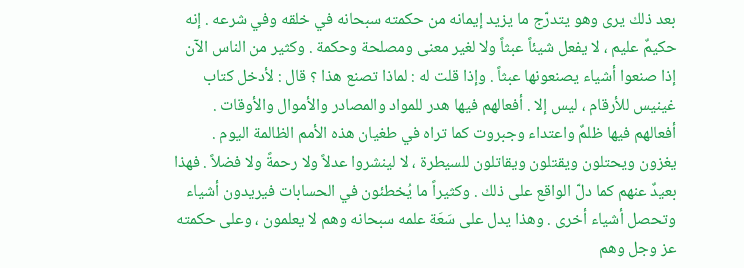بعد ذلك يرى وهو يتدرّج ما يزيد إيمانه من حكمته سبحانه في خلقه وفي شرعه . إنه حكيمٌ عليم ، لا يفعل شيئاً عبثاً ولا لغير معنى ومصلحة وحكمة . وكثير من الناس الآن إذا صنعوا أشياء يصنعونها عبثاً . وإذا قلت له : لماذا تصنع هذا ؟ قال : لأدخل كتاب غينيس للأرقام ، ليس إلا . أفعالهم فيها هدر للمواد والمصادر والأموال والأوقات . أفعالهم فيها ظلمٌ واعتداء وجبروت كما تراه في طغيان هذه الأمم الظالمة اليوم . يغزون ويحتلون ويقتلون ويقاتلون للسيطرة ، لا لينشروا عدلاً ولا رحمةً ولا فضلاً . فهذا بعيدٌ عنهم كما دلّ الواقع على ذلك . وكثيراً ما يُخطئون في الحسابات فيريدون أشياء وتحصل أشياء أخرى . وهذا يدل على سَعَة علمه سبحانه وهم لا يعلمون ، وعلى حكمته عز وجل وهم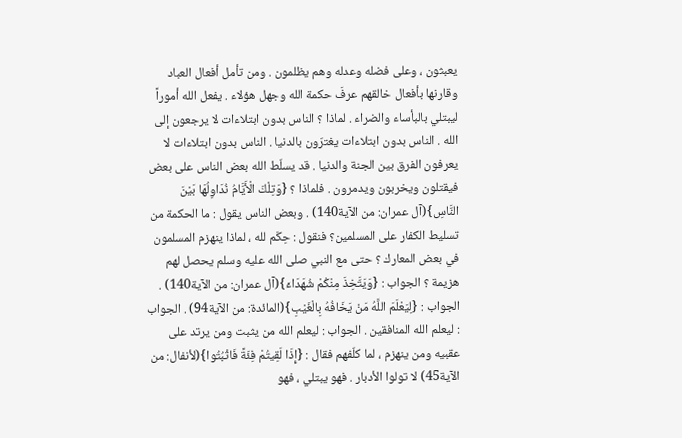يعبثون ، وعلى فضله وعدله وهم يظلمون . ومن تأمل أفعال العباد وقارنها بأفعال خالقهم عرفَ حكمة الله وجهل هؤلاء . يفعل الله أموراً ليبتلي بالبأساء والضراء . لماذا ؟ الناس بدون ابتلاءات لا يرجعون إلى الله . الناس بدون ابتلاءات يغترّون بالدنيا . الناس بدون ابتلاءات لا يعرفون الفرق بين الجنة والدنيا . قد يسلّط الله بعض الناس على بعض فيقتلون ويخربون ويدمرون . فلماذا ؟ {وَتِلْكَ الْأَيَّامُ نُدَاوِلُهَا بَيْنَ النَّاسِ}(آل عمران: من الآية140) . وبعض الناس يقول : ما الحكمة من تسليط الكفار على المسلمين؟ فنقول : حِكَم لله ، لماذا ينهزم المسلمون في بعض المعارك ؟ حتى مع النبي صلى الله عليه وسلم يحصل لهم هزيمة ؟ الجواب : {وَيَتَّخِذَ مِنْكُمْ شُهَدَاءَ}(آل عمران: من الآية140) . الجواب : {لِيَعْلَمَ اللَّهُ مَنْ يَخَافُهُ بِالْغَيْبِ}(المائدة: من الآية94) . الجواب : ليعلم الله المنافقين . الجواب : ليعلم الله من يثبت ومن يرتد على عقبيه ومن ينهزم ، لما كلّفهم فقال : {إِذَا لَقِيتُمْ فِئَةً فَاثْبُتُوا}(لأنفال: من الآية45) لا تولوا الأدبار . فهو يبتلي ، فهو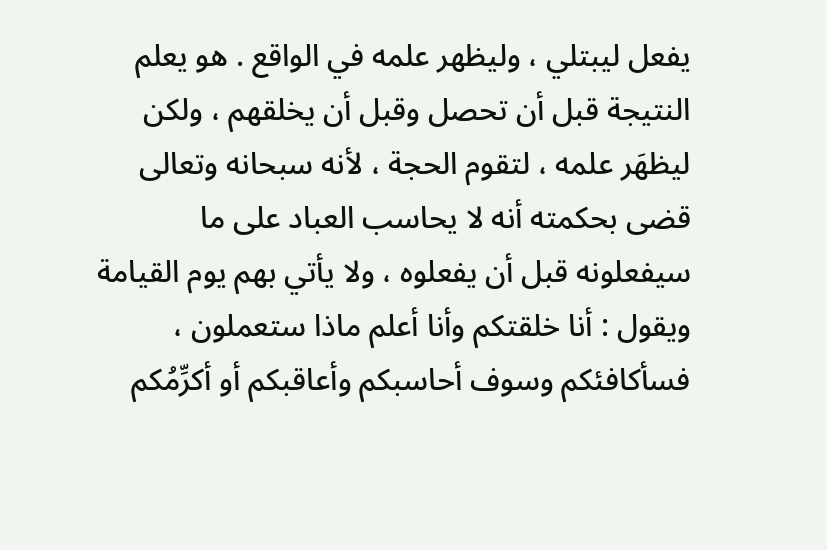يفعل ليبتلي ، وليظهر علمه في الواقع . هو يعلم النتيجة قبل أن تحصل وقبل أن يخلقهم ، ولكن ليظهَر علمه ، لتقوم الحجة ، لأنه سبحانه وتعالى قضى بحكمته أنه لا يحاسب العباد على ما سيفعلونه قبل أن يفعلوه ، ولا يأتي بهم يوم القيامة ويقول : أنا خلقتكم وأنا أعلم ماذا ستعملون ، فسأكافئكم وسوف أحاسبكم وأعاقبكم أو أكرِّمُكم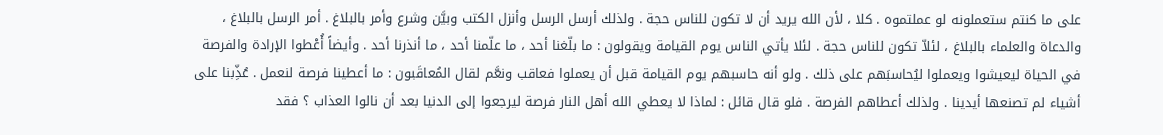على ما كنتم ستعملونه لو عملتموه . كلا ، لأن الله يريد أن لا تكون للناس حجة . ولذلك أرسل الرسل وأنزل الكتب وبيَّن وشرع وأمر بالبلاغ . أمر الرسل بالبلاغ ، والدعاة والعلماء بالبلاغ ، لئلاّ تكون للناس حجة . لئلا يأتي الناس يوم القيامة ويقولون : ما بلّغنا أحد ، ما علّمنا أحد ، ما أنذرنا أحد . وأيضاً أُعْطوا الإرادة والفرصة في الحياة ليعيشوا ويعملوا ليُحاسبَهم على ذلك . ولو أنه حاسبهم يوم القيامة قبل أن يعملوا فعاقب ونعَّم لقال المُعاقَبون : ما أعطينا فرصة لنعمل . عُذِّبنا على أشياء لم تصنعها أيدينا . ولذلك أعطاهم الفرصة . فلو قال قائل : لماذا لا يعطي الله أهل النار فرصة ليرجعوا إلى الدنيا بعد أن نالوا العذاب ؟ فقد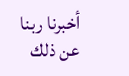أخبرنا ربنا عن ذلك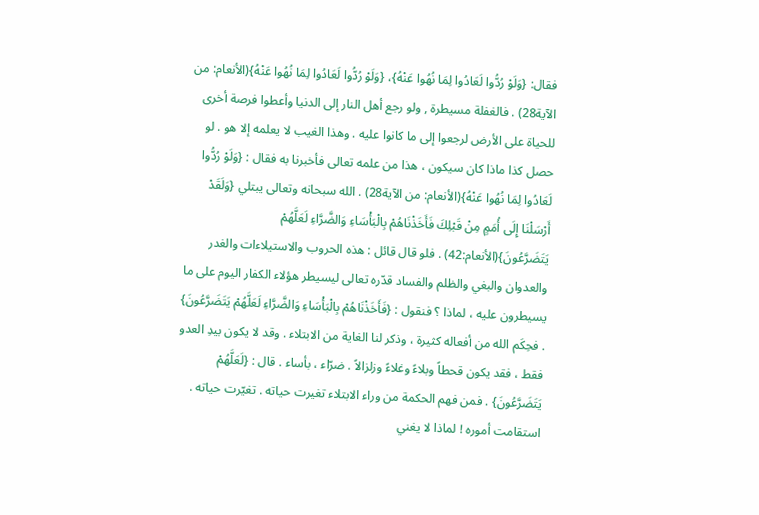فقال: {وَلَوْ رُدُّوا لَعَادُوا لِمَا نُهُوا عَنْهُ}، {وَلَوْ رُدُّوا لَعَادُوا لِمَا نُهُوا عَنْهُ}(الأنعام: من الآية28) . فالغفلة مسيطرة , ولو رجع أهل النار إلى الدنيا وأعطوا فرصة أخرى للحياة على الأرض لرجعوا إلى ما كانوا عليه . وهذا الغيب لا يعلمه إلا هو . لو حصل كذا ماذا كان سيكون ، هذا من علمه تعالى فأخبرنا به فقال : {وَلَوْ رُدُّوا لَعَادُوا لِمَا نُهُوا عَنْهُ}(الأنعام: من الآية28) . الله سبحانه وتعالى يبتلي {وَلَقَدْ أَرْسَلْنَا إِلَى أُمَمٍ مِنْ قَبْلِكَ فَأَخَذْنَاهُمْ بِالْبَأْسَاءِ وَالضَّرَّاءِ لَعَلَّهُمْ يَتَضَرَّعُونَ}(الأنعام:42) . فلو قال قائل : هذه الحروب والاستيلاءات والغدر والعدوان والبغي والظلم والفساد قدّره تعالى ليسيطر هؤلاء الكفار اليوم على ما يسيطرون عليه ، لماذا ؟ فنقول : {فَأَخَذْنَاهُمْ بِالْبَأْسَاءِ وَالضَّرَّاءِ لَعَلَّهُمْ يَتَضَرَّعُونَ} . فحِكَم الله من أفعاله كثيرة ، وذكر لنا الغاية من الابتلاء . وقد لا يكون بيدِ العدو فقط ، فقد يكون قحطاً وبلاءً وغلاءً وزلزالاً . ضرّاء ، بأساء . قال : {لَعَلَّهُمْ يَتَضَرَّعُونَ} . فمن فهم الحكمة من وراء الابتلاء تغيرت حياته . تغيّرت حياته . استقامت أموره ! لماذا لا يغني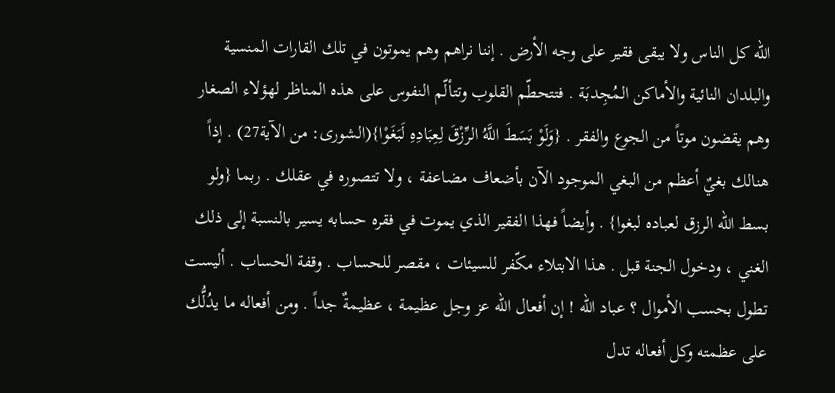الله كل الناس ولا يبقى فقير على وجه الأرض . إننا نراهم وهم يموتون في تلك القارات المنسية والبلدان النائية والأماكن المُجِدبَة . فتتحطّم القلوب وتتألّم النفوس على هذه المناظر لهؤلاء الصغار وهم يقضون موتاً من الجوع والفقر . {وَلَوْ بَسَطَ اللَّهُ الرِّزْقَ لِعِبَادِهِ لَبَغَوْا}(الشورى: من الآية27) . إذاً هنالك بغيٌ أعظم من البغي الموجود الآن بأضعاف مضاعفة ، ولا تتصوره في عقلك . ربما {ولو بسط الله الرزق لعباده لبغوا} . وأيضاً فهذا الفقير الذي يموت في فقره حسابه يسير بالنسبة إلى ذلك الغني ، ودخول الجنة قبل . هذا الابتلاء مكّفر للسيئات ، مقصر للحساب . وقفة الحساب . أليست تطول بحسب الأموال ؟ عباد الله ! إن أفعال الله عز وجل عظيمة ، عظيمةٌ جداً . ومن أفعاله ما يدُلُّك على عظمته وكل أفعاله تدل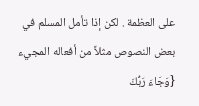على العظمة . لكن إذا تأمل المسلم في بعض النصوص مثلاً من أفعاله المجيء {وَجَاءَ رَبُّكَ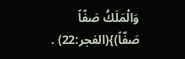وَالْمَلَكُ صَفّاً صَفّاً)}(الفجر:22) .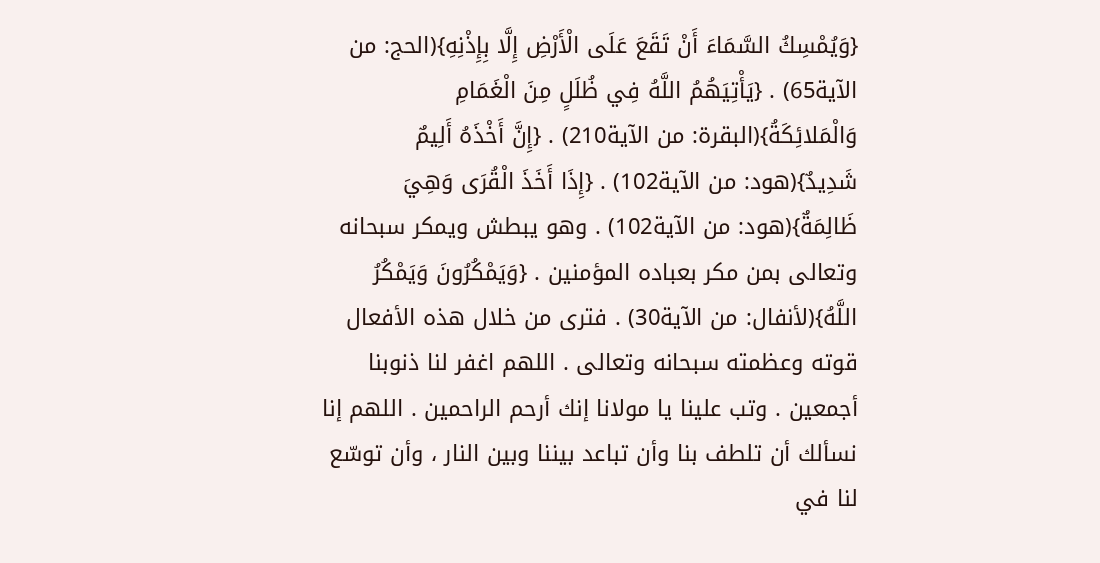{وَيُمْسِكُ السَّمَاءَ أَنْ تَقَعَ عَلَى الْأَرْضِ إِلَّا بِإِذْنِهِ}(الحج: من الآية65) . {يَأْتِيَهُمُ اللَّهُ فِي ظُلَلٍ مِنَ الْغَمَامِ وَالْمَلائِكَةُ}(البقرة: من الآية210) . {إِنَّ أَخْذَهُ أَلِيمٌ شَدِيدٌ}(هود: من الآية102) . {إِذَا أَخَذَ الْقُرَى وَهِيَ ظَالِمَةٌ}(هود: من الآية102) . وهو يبطش ويمكر سبحانه وتعالى بمن مكر بعباده المؤمنين . {وَيَمْكُرُونَ وَيَمْكُرُ اللَّهُ}(لأنفال: من الآية30) . فترى من خلال هذه الأفعال قوته وعظمته سبحانه وتعالى . اللهم اغفر لنا ذنوبنا أجمعين . وتب علينا يا مولانا إنك أرحم الراحمين . اللهم إنا نسألك أن تلطف بنا وأن تباعد بيننا وبين النار ، وأن توسّع لنا في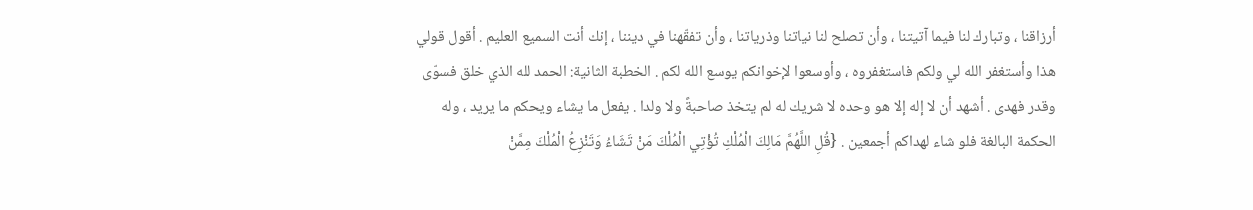أرزاقنا ، وتبارك لنا فيما آتيتنا ، وأن تصلح لنا نياتنا وذرياتنا ، وأن تفقّهنا في ديننا ، إنك أنت السميع العليم . أقول قولي هذا وأستغفر الله لي ولكم فاستغفروه ، وأوسعوا لإخوانكم يوسع الله لكم . الخطبة الثانية: الحمد لله الذي خلق فسوّى وقدر فهدى . أشهد أن لا إله إلا هو وحده لا شريك له لم يتخذ صاحبةً ولا ولدا . يفعل ما يشاء ويحكم ما يريد ، وله الحكمة البالغة فلو شاء لهداكم أجمعين . {قُلِ اللَّهُمَّ مَالِكَ الْمُلْكِ تُؤْتِي الْمُلْكَ مَنْ تَشَاءُ وَتَنْزِعُ الْمُلْكَ مِمَّنْ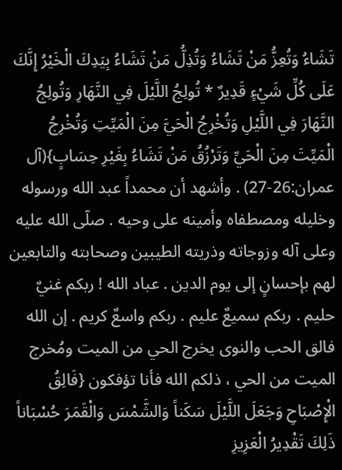تَشَاءُ وَتُعِزُّ مَنْ تَشَاءُ وَتُذِلُّ مَنْ تَشَاءُ بِيَدِكَ الْخَيْرُ إِنَّكَ عَلَى كُلِّ شَيْءٍ قَدِيرٌ * تُولِجُ اللَّيْلَ فِي النَّهَارِ وَتُولِجُ النَّهَارَ فِي اللَّيْلِ وَتُخْرِجُ الْحَيَّ مِنَ الْمَيِّتِ وَتُخْرِجُ الْمَيِّتَ مِنَ الْحَيِّ وَتَرْزُقُ مَنْ تَشَاءُ بِغَيْرِ حِسَابٍ}(آل عمران:26-27) . وأشهد أن محمداً عبد الله ورسوله وخليله ومصطفاه وأمينه على وحيه . صلّى الله عليه وعلى آله وزوجاته وذريته الطيبين وصحابته والتابعين لهم بإحسانٍ إلى يوم الدين . عباد الله ! ربكم غنيٌ حليم . ربكم سميعٌ عليم . ربكم واسعٌ كريم . إن الله فالق الحب والنوى يخرج الحي من الميت ومُخرج الميت من الحي ، ذلكم الله فأنا تؤفكون {فَالِقُ الْإِصْبَاحِ وَجَعَلَ اللَّيْلَ سَكَناً وَالشَّمْسَ وَالْقَمَرَ حُسْبَاناً ذَلِكَ تَقْدِيرُ الْعَزِيزِ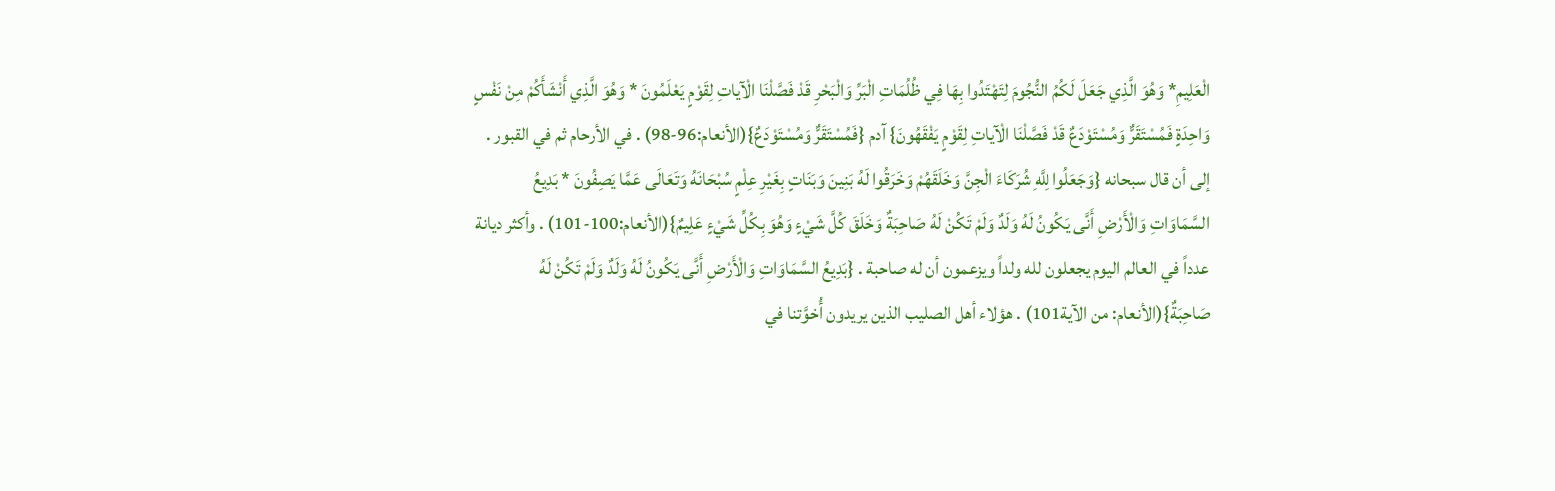الْعَلِيمِ* وَهُوَ الَّذِي جَعَلَ لَكُمُ النُّجُومَ لِتَهْتَدُوا بِهَا فِي ظُلُمَاتِ الْبَرِّ وَالْبَحْرِ قَدْ فَصَّلْنَا الْآياتِ لِقَوْمٍ يَعْلَمُونَ * وَهُوَ الَّذِي أَنْشَأَكُمْ مِنْ نَفْسٍ وَاحِدَةٍ فَمُسْتَقَرٌّ وَمُسْتَوْدَعٌ قَدْ فَصَّلْنَا الْآياتِ لِقَوْمٍ يَفْقَهُونَ} آدم {فَمُسْتَقَرٌّ وَمُسْتَوْدَعٌ}(الأنعام:96-98) . في الأرحام ثم في القبور . إلى أن قال سبحانه {وَجَعَلُوا لِلَّهِ شُرَكَاءَ الْجِنَّ وَخَلَقَهُمْ وَخَرَقُوا لَهُ بَنِينَ وَبَنَاتٍ بِغَيْرِ عِلْمٍ سُبْحَانَهُ وَتَعَالَى عَمَّا يَصِفُونَ * بَدِيعُ السَّمَاوَاتِ وَالْأَرْضِ أَنَّى يَكُونُ لَهُ وَلَدٌ وَلَمْ تَكُنْ لَهُ صَاحِبَةٌ وَخَلَقَ كُلَّ شَيْءٍ وَهُوَ بِكُلِّ شَيْءٍ عَلِيمٌ}(الأنعام:100-101) . وأكثر ديانة عدداً في العالم اليوم يجعلون لله ولداً ويزعمون أن له صاحبة . {بَدِيعُ السَّمَاوَاتِ وَالْأَرْضِ أَنَّى يَكُونُ لَهُ وَلَدٌ وَلَمْ تَكُنْ لَهُ صَاحِبَةٌ}(الأنعام: من الآية101) . هؤلاء أهل الصليب الذين يريدون أُخوَّتنا في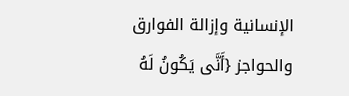الإنسانية وإزالة الفوارق والحواجز {أَنَّى يَكُونُ لَهُ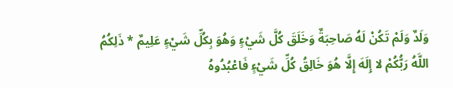وَلَدٌ وَلَمْ تَكُنْ لَهُ صَاحِبَةٌ وَخَلَقَ كُلَّ شَيْءٍ وَهُوَ بِكُلِّ شَيْءٍ عَلِيمٌ * ذَلِكُمُ اللَّهُ رَبُّكُمْ لا إِلَهَ إِلَّا هُوَ خَالِقُ كُلِّ شَيْءٍ فَاعْبُدُوهُ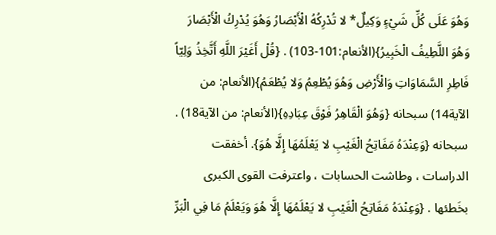وَهُوَ عَلَى كُلِّ شَيْءٍ وَكِيلٌ* لا تُدْرِكُهُ الْأَبْصَارُ وَهُوَ يُدْرِكُ الْأَبْصَارَ وَهُوَ اللَّطِيفُ الْخَبِيرُ}(الأنعام:101-103) . {قُلْ أَغَيْرَ اللَّهِ أَتَّخِذُ وَلِيّاً فَاطِرِ السَّمَاوَاتِ وَالْأَرْضِ وَهُوَ يُطْعِمُ وَلا يُطْعَمُ}(الأنعام: من الآية14) سبحانه {وَهُوَ الْقَاهِرُ فَوْقَ عِبَادِهِ}(الأنعام: من الآية18) . سبحانه {وَعِنْدَهُ مَفَاتِحُ الْغَيْبِ لا يَعْلَمُهَا إِلَّا هُوَ}. أخفقت الدراسات ، وطاشت الحسابات ، واعترفت القوى الكبرى بخَطئها . {وَعِنْدَهُ مَفَاتِحُ الْغَيْبِ لا يَعْلَمُهَا إِلَّا هُوَ وَيَعْلَمُ مَا فِي الْبَرِّ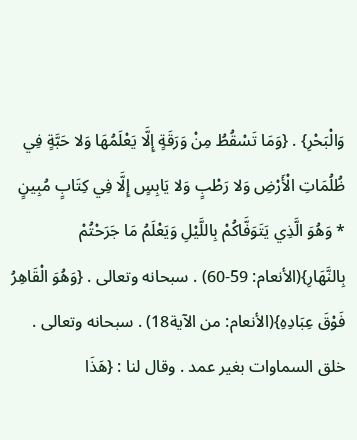وَالْبَحْرِ} . {وَمَا تَسْقُطُ مِنْ وَرَقَةٍ إِلَّا يَعْلَمُهَا وَلا حَبَّةٍ فِي ظُلُمَاتِ الْأَرْضِ وَلا رَطْبٍ وَلا يَابِسٍ إِلَّا فِي كِتَابٍ مُبِينٍ * وَهُوَ الَّذِي يَتَوَفَّاكُمْ بِاللَّيْلِ وَيَعْلَمُ مَا جَرَحْتُمْ بِالنَّهَارِ}(الأنعام: 59-60) . سبحانه وتعالى . {وَهُوَ الْقَاهِرُ فَوْقَ عِبَادِهِ}(الأنعام: من الآية18) . سبحانه وتعالى . خلق السماوات بغير عمد . وقال لنا : {هَذَا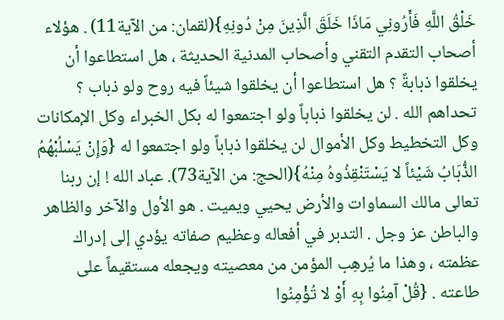خَلْقُ اللَّهِ فَأَرُونِي مَاذَا خَلَقَ الَّذِينَ مِنْ دُونِهِ}(لقمان: من الآية11) . هؤلاء أصحاب التقدم التقني وأصحاب المدنية الحديثة ، هل استطاعوا أن يخلقوا ذبابةً ؟ هل استطاعوا أن يخلقوا شيئاً فيه روح ولو ذباب ؟ تحداهم الله . لن يخلقوا ذباباً ولو اجتمعوا له بكل الخبراء وكل الإمكانات وكل التخطيط وكل الأموال لن يخلقوا ذباباً ولو اجتمعوا له {وَإِنْ يَسْلُبْهُمُ الذُّبَابُ شَيْئاً لا يَسْتَنْقِذُوهُ مِنْهُ}(الحج: من الآية73). عباد الله ! إن ربنا تعالى مالك السماوات والأرض يحيي ويميت . هو الأول والآخر والظاهر والباطن عز وجل . التدبر في أفعاله وعظيم صفاته يؤدي إلى إدراك عظمته ، وهذا ما يُرهِب المؤمن من معصيته ويجعله مستقيماً على طاعته . {قُلْ آمِنُوا بِهِ أَوْ لا تُؤْمِنُوا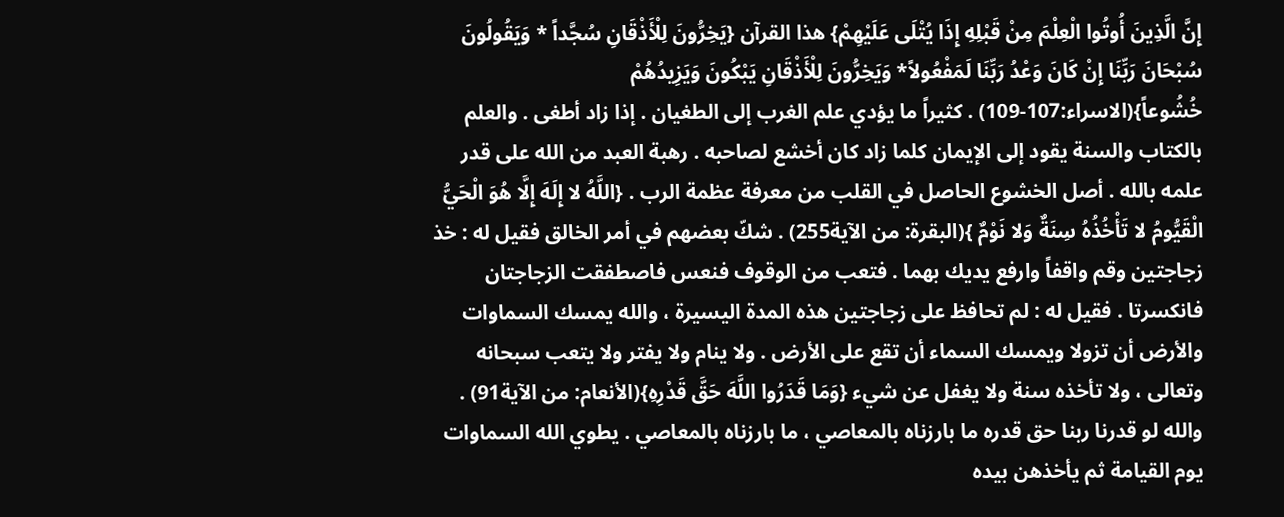إِنَّ الَّذِينَ أُوتُوا الْعِلْمَ مِنْ قَبْلِهِ إِذَا يُتْلَى عَلَيْهِمْ} هذا القرآن {يَخِرُّونَ لِلْأَذْقَانِ سُجَّداً * وَيَقُولُونَ سُبْحَانَ رَبِّنَا إِنْ كَانَ وَعْدُ رَبِّنَا لَمَفْعُولاً* وَيَخِرُّونَ لِلْأَذْقَانِ يَبْكُونَ وَيَزِيدُهُمْ خُشُوعاً}(الاسراء:107-109) . كثيراً ما يؤدي علم الغرب إلى الطغيان . إذا زاد أطغى . والعلم بالكتاب والسنة يقود إلى الإيمان كلما زاد كان أخشع لصاحبه . رهبة العبد من الله على قدر علمه بالله . أصل الخشوع الحاصل في القلب من معرفة عظمة الرب . {اللَّهُ لا إِلَهَ إِلَّا هُوَ الْحَيُّ الْقَيُّومُ لا تَأْخُذُهُ سِنَةٌ وَلا نَوْمٌ }(البقرة: من الآية255) . شكّ بعضهم في أمر الخالق فقيل له : خذ زجاجتين وقم واقفاً وارفع يديك بهما . فتعب من الوقوف فنعس فاصطفقت الزجاجتان فانكسرتا . فقيل له : لم تحافظ على زجاجتين هذه المدة اليسيرة ، والله يمسك السماوات والأرض أن تزولا ويمسك السماء أن تقع على الأرض . ولا ينام ولا يفتر ولا يتعب سبحانه وتعالى ، ولا تأخذه سنة ولا يغفل عن شيء {وَمَا قَدَرُوا اللَّهَ حَقَّ قَدْرِهِ}(الأنعام: من الآية91) . والله لو قدرنا ربنا حق قدره ما بارزناه بالمعاصي ، ما بارزناه بالمعاصي . يطوي الله السماوات يوم القيامة ثم يأخذهن بيده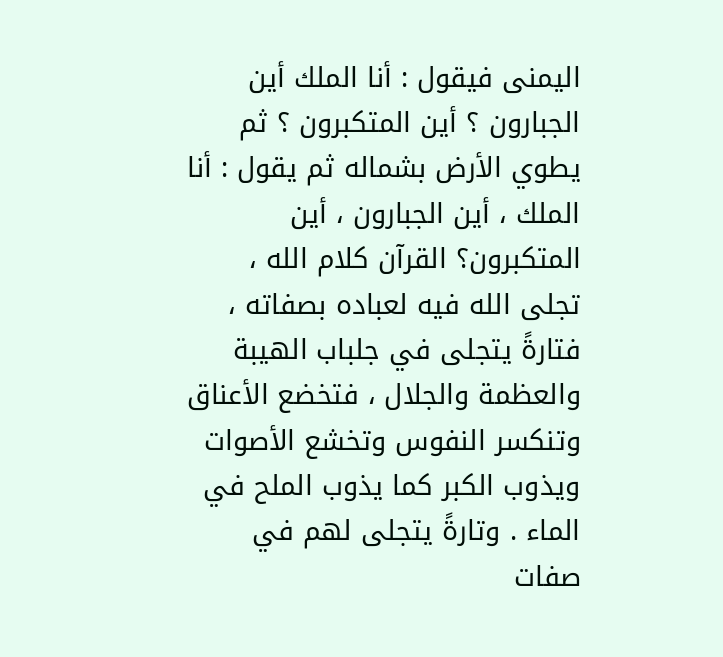اليمنى فيقول : أنا الملك أين الجبارون ؟ أين المتكبرون ؟ ثم يطوي الأرض بشماله ثم يقول : أنا الملك ، أين الجبارون ، أين المتكبرون؟ القرآن كلام الله ، تجلى الله فيه لعباده بصفاته ، فتارةً يتجلى في جلباب الهيبة والعظمة والجلال ، فتخضع الأعناق وتنكسر النفوس وتخشع الأصوات ويذوب الكبر كما يذوب الملح في الماء . وتارةً يتجلى لهم في صفات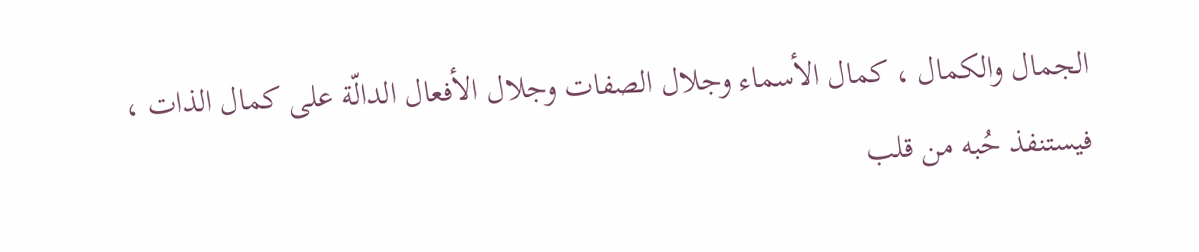الجمال والكمال ، كمال الأسماء وجلال الصفات وجلال الأفعال الدالّة على كمال الذات ، فيستنفذ حُبه من قلب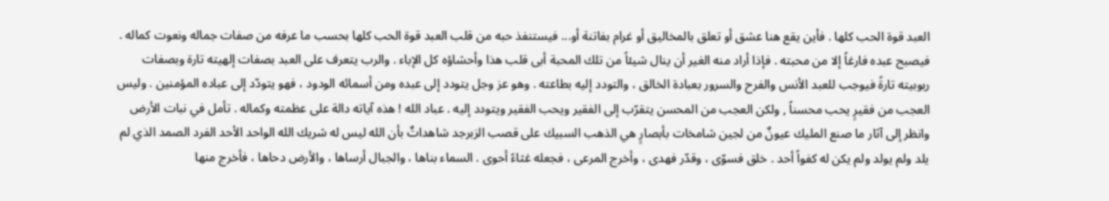العبد قوة الحب كلها . فأين يقع هنا عشق أو تعلق بالمخاليق أو غرام بفاتنة أو... فيستنفذ حبه من قلب العبد قوة الحب كلها بحسب ما عرفه من صفات جماله ونعوت كماله . فيصبح عبده فارغاً إلا من محبته . فإذا أراد منه الغير أن ينال شيئاً من تلك المحبة أبى قلب هذا وأحشاؤه كل الإباء . والرب يتعرف على العبد بصفات إلهيته تارة وبصفات ربوبيته تارةً فيوجب للعبد الأنس والفرح والسرور بعبادة الخالق ، والتودد إليه بطاعته . وهو عز وجل يتودد إلى عبده ومن أسمائه الودود ، فهو يتودّد إلى عباده المؤمنين . وليس العجب من فقيرٍ يحب محسناً , ولكن العجب من المحسن يتقرّب إلى الفقير ويحب الفقير ويتودد إليه . عباد الله ! هذه آياته دالة على عظمته وكماله . تأمل في نبات الأرض وانظر إلى آثار ما صنع المليك عيونٌ من لجين شامخات بأبصارٍ هي الذهب السبيك على قصب الزبرجد شاهداتٌ بأن الله ليس له شريك الله الواحد الأحد الفرد الصمد الذي لم يلد ولم يولد ولم يكن له كفواً أحد . خلق فسوّى ، وقدّر فهدى ، وأخرج المرعى ، فجعله غثاءً أحوى . السماء بناها ، والجبال أرساها ، والأرض دحاها ، فأخرج منها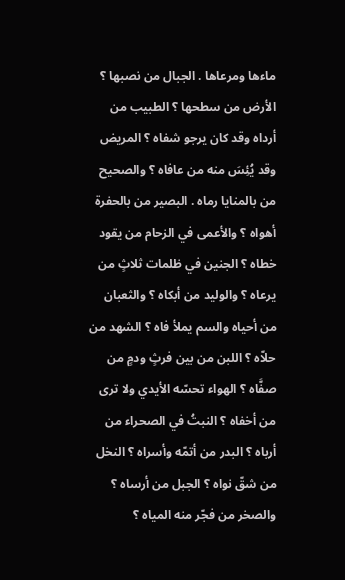ماءها ومرعاها . الجبال من نصبها ؟ الأرض من سطحها ؟ الطبيب من أرداه وقد كان يرجو شفاه ؟ المريض وقد يُئِسَ منه من عافاه ؟ والصحيح من بالمنايا رماه . البصير من بالحفرة أهواه ؟ والأعمى في الزحام من يقود خطاه ؟ الجنين في ظلمات ثلاثٍ من يرعاه ؟ والوليد من أبكاه ؟ والثعبان من أحياه والسم يملأ فاه ؟ الشهد من حلاّه ؟ اللبن من بين فرثٍ ودمٍ من صفَّاه ؟ الهواء تحسّه الأيدي ولا ترى من أخفاه ؟ النبتُ في الصحراء من أرباه ؟ البدر من أتمّه وأسراه ؟ النخل من شقّ نواه ؟ الجبل من أرساه ؟ والصخر من فجّر منه المياه ؟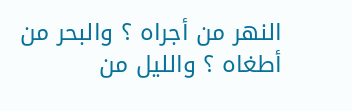النهر من أجراه ؟ والبحر من أطغاه ؟ والليل من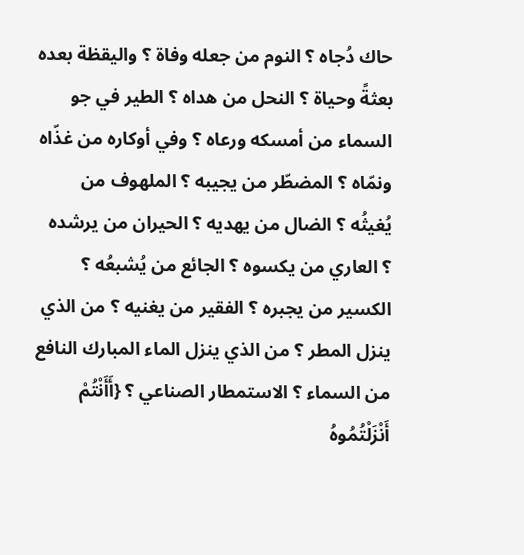حاك دُجاه ؟ النوم من جعله وفاة ؟ واليقظة بعده بعثةً وحياة ؟ النحل من هداه ؟ الطير في جو السماء من أمسكه ورعاه ؟ وفي أوكاره من غذّاه ونمّاه ؟ المضطّر من يجيبه ؟ الملهوف من يُغيثُه ؟ الضال من يهديه ؟ الحيران من يرشده ؟ العاري من يكسوه ؟ الجائع من يُشبعُه ؟ الكسير من يجبره ؟ الفقير من يغنيه ؟ من الذي ينزل المطر ؟ من الذي ينزل الماء المبارك النافع من السماء ؟ الاستمطار الصناعي ؟ {أَأَنْتُمْ أَنْزَلْتُمُوهُ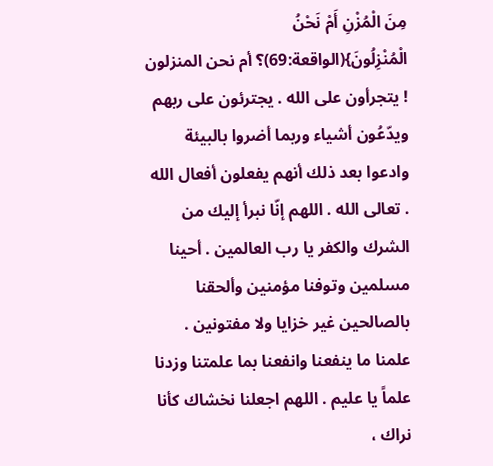مِنَ الْمُزْنِ أَمْ نَحْنُ الْمُنْزِلُونَ}(الواقعة:69)؟ أم نحن المنزلون ! يتجرأون على الله . يجترئون على ربهم ويدّعُون أشياء وربما أضروا بالبيئة وادعوا بعد ذلك أنهم يفعلون أفعال الله . تعالى الله . اللهم إنّا نبرأ إليك من الشرك والكفر يا رب العالمين . أحينا مسلمين وتوفنا مؤمنين وألحقنا بالصالحين غير خزايا ولا مفتونين . علمنا ما ينفعنا وانفعنا بما علمتنا وزدنا علماً يا عليم . اللهم اجعلنا نخشاك كأنا نراك ،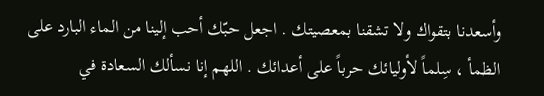وأسعدنا بتقواك ولا تشقنا بمعصيتك . اجعل حبّك أحب إلينا من الماء البارد على الظمأ ، سِلماً لأوليائك حرباً على أعدائك . اللهم إنا نسألك السعادة في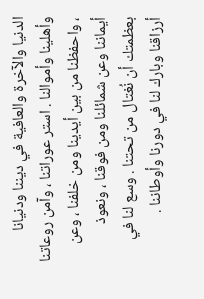الدنيا والآخرة والعافية في ديننا ودنيانا وأهلينا وأموالنا . استر عوراتنا ، وآمن روعاتنا ، واحفظنا من بين أيدينا ومن خلفنا ، وعن أيماننا وعن شمائلنا ومن فوقنا ، ونعوذ بعظمتك أن نُغتال من تحتنا . وسع لنا في أرزاقنا وبارك لنا في دورنا وأوطاننا .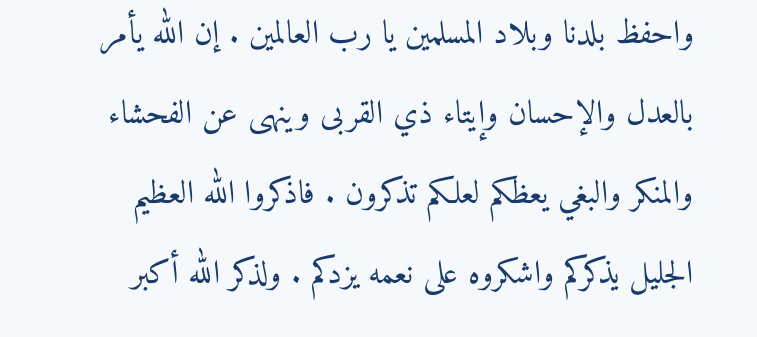واحفظ بلدنا وبلاد المسلمين يا رب العالمين . إن الله يأمر بالعدل والإحسان وإيتاء ذي القربى وينهى عن الفحشاء والمنكر والبغي يعظكم لعلكم تذكرون . فاذكروا الله العظيم الجليل يذكركم واشكروه على نعمه يزدكم . ولذكر الله أكبر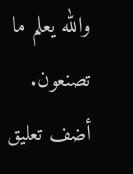والله يعلم ما تصنعون.
أضف تعليق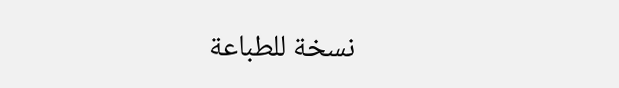نسخة للطباعة